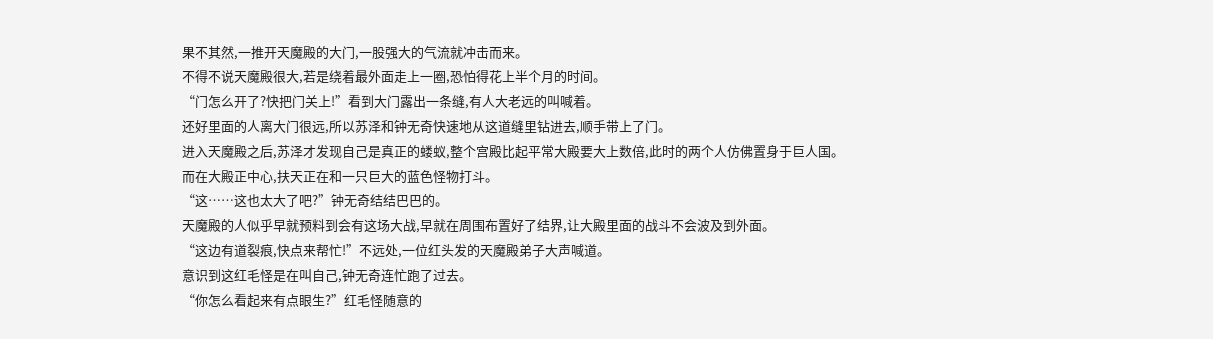果不其然,一推开天魔殿的大门,一股强大的气流就冲击而来。
不得不说天魔殿很大,若是绕着最外面走上一圈,恐怕得花上半个月的时间。
“门怎么开了?快把门关上!”看到大门露出一条缝,有人大老远的叫喊着。
还好里面的人离大门很远,所以苏泽和钟无奇快速地从这道缝里钻进去,顺手带上了门。
进入天魔殿之后,苏泽才发现自己是真正的蝼蚁,整个宫殿比起平常大殿要大上数倍,此时的两个人仿佛置身于巨人国。
而在大殿正中心,扶天正在和一只巨大的蓝色怪物打斗。
“这……这也太大了吧?”钟无奇结结巴巴的。
天魔殿的人似乎早就预料到会有这场大战,早就在周围布置好了结界,让大殿里面的战斗不会波及到外面。
“这边有道裂痕,快点来帮忙!”不远处,一位红头发的天魔殿弟子大声喊道。
意识到这红毛怪是在叫自己,钟无奇连忙跑了过去。
“你怎么看起来有点眼生?”红毛怪随意的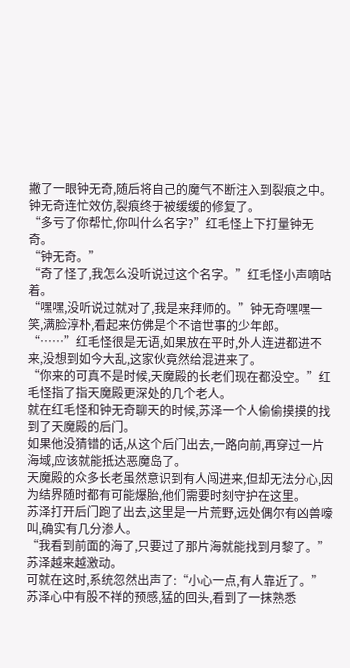撇了一眼钟无奇,随后将自己的魔气不断注入到裂痕之中。
钟无奇连忙效仿,裂痕终于被缓缓的修复了。
“多亏了你帮忙,你叫什么名字?”红毛怪上下打量钟无奇。
“钟无奇。”
“奇了怪了,我怎么没听说过这个名字。”红毛怪小声嘀咕着。
“嘿嘿,没听说过就对了,我是来拜师的。”钟无奇嘿嘿一笑,满脸淳朴,看起来仿佛是个不谙世事的少年郎。
“……”红毛怪很是无语,如果放在平时,外人连进都进不来,没想到如今大乱,这家伙竟然给混进来了。
“你来的可真不是时候,天魔殿的长老们现在都没空。”红毛怪指了指天魔殿更深处的几个老人。
就在红毛怪和钟无奇聊天的时候,苏泽一个人偷偷摸摸的找到了天魔殿的后门。
如果他没猜错的话,从这个后门出去,一路向前,再穿过一片海域,应该就能抵达恶魔岛了。
天魔殿的众多长老虽然意识到有人闯进来,但却无法分心,因为结界随时都有可能爆胎,他们需要时刻守护在这里。
苏泽打开后门跑了出去,这里是一片荒野,远处偶尔有凶兽嚎叫,确实有几分渗人。
“我看到前面的海了,只要过了那片海就能找到月黎了。”苏泽越来越激动。
可就在这时,系统忽然出声了:“小心一点,有人靠近了。”
苏泽心中有股不祥的预感,猛的回头,看到了一抹熟悉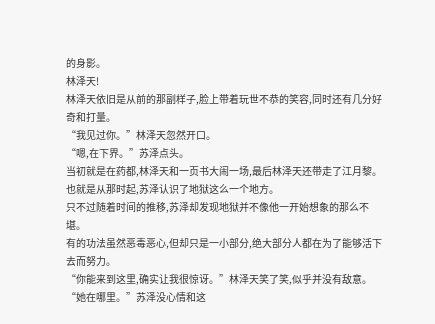的身影。
林泽天!
林泽天依旧是从前的那副样子,脸上带着玩世不恭的笑容,同时还有几分好奇和打量。
“我见过你。”林泽天忽然开口。
“嗯,在下界。”苏泽点头。
当初就是在药都,林泽天和一页书大闹一场,最后林泽天还带走了江月黎。
也就是从那时起,苏泽认识了地狱这么一个地方。
只不过随着时间的推移,苏泽却发现地狱并不像他一开始想象的那么不堪。
有的功法虽然恶毒恶心,但却只是一小部分,绝大部分人都在为了能够活下去而努力。
“你能来到这里,确实让我很惊讶。”林泽天笑了笑,似乎并没有敌意。
“她在哪里。”苏泽没心情和这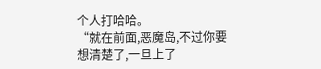个人打哈哈。
“就在前面,恶魔岛,不过你要想清楚了,一旦上了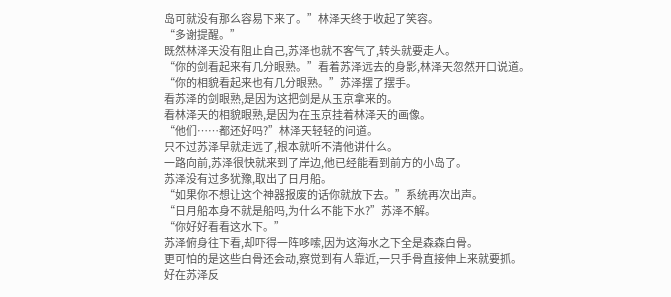岛可就没有那么容易下来了。”林泽天终于收起了笑容。
“多谢提醒。”
既然林泽天没有阻止自己,苏泽也就不客气了,转头就要走人。
“你的剑看起来有几分眼熟。”看着苏泽远去的身影,林泽天忽然开口说道。
“你的相貌看起来也有几分眼熟。”苏泽摆了摆手。
看苏泽的剑眼熟,是因为这把剑是从玉京拿来的。
看林泽天的相貌眼熟,是因为在玉京挂着林泽天的画像。
“他们……都还好吗?”林泽天轻轻的问道。
只不过苏泽早就走远了,根本就听不清他讲什么。
一路向前,苏泽很快就来到了岸边,他已经能看到前方的小岛了。
苏泽没有过多犹豫,取出了日月船。
“如果你不想让这个神器报废的话你就放下去。”系统再次出声。
“日月船本身不就是船吗,为什么不能下水?”苏泽不解。
“你好好看看这水下。”
苏泽俯身往下看,却吓得一阵哆嗦,因为这海水之下全是森森白骨。
更可怕的是这些白骨还会动,察觉到有人靠近,一只手骨直接伸上来就要抓。
好在苏泽反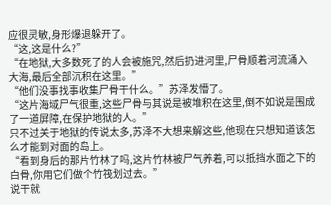应很灵敏,身形爆退躲开了。
“这,这是什么?”
“在地狱,大多数死了的人会被施咒,然后扔进河里,尸骨顺着河流涌入大海,最后全部沉积在这里。”
“他们没事找事收集尸骨干什么。”苏泽发懵了。
“这片海域尸气很重,这些尸骨与其说是被堆积在这里,倒不如说是围成了一道屏障,在保护地狱的人。”
只不过关于地狱的传说太多,苏泽不大想来解这些,他现在只想知道该怎么才能到对面的岛上。
“看到身后的那片竹林了吗,这片竹林被尸气养着,可以抵挡水面之下的白骨,你用它们做个竹筏划过去。”
说干就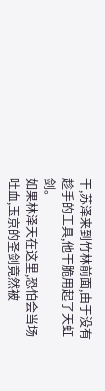干,苏泽来到竹林前面,由于没有趁手的工具,他干脆用起了天虹剑。
如果林泽天在这里,恐怕会当场吐血,玉京的圣剑竟然被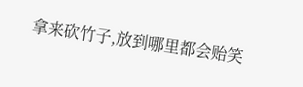拿来砍竹子,放到哪里都会贻笑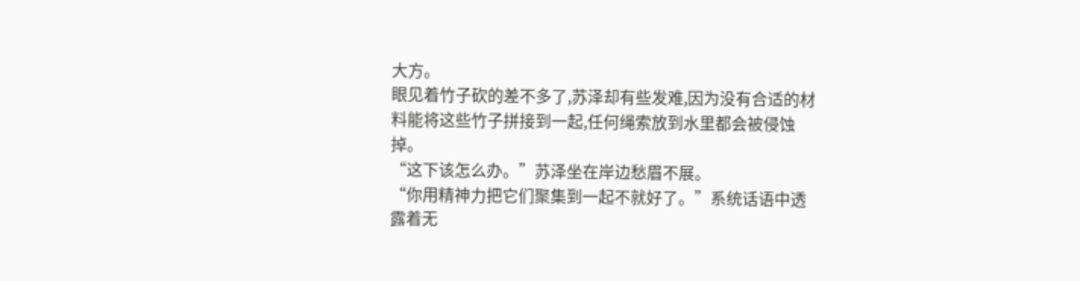大方。
眼见着竹子砍的差不多了,苏泽却有些发难,因为没有合适的材料能将这些竹子拼接到一起,任何绳索放到水里都会被侵蚀掉。
“这下该怎么办。”苏泽坐在岸边愁眉不展。
“你用精神力把它们聚集到一起不就好了。”系统话语中透露着无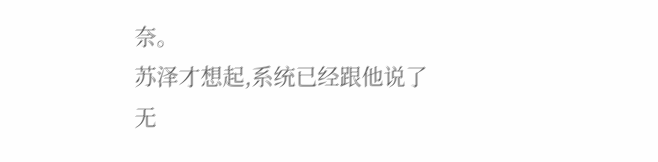奈。
苏泽才想起,系统已经跟他说了无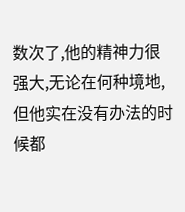数次了,他的精神力很强大,无论在何种境地,但他实在没有办法的时候都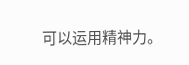可以运用精神力。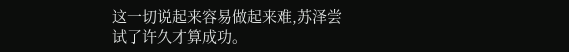这一切说起来容易做起来难,苏泽尝试了许久才算成功。